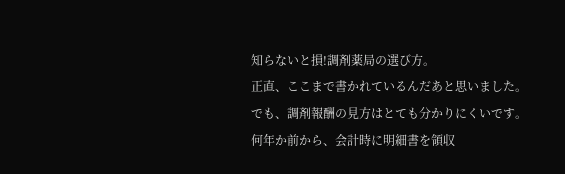知らないと損!調剤薬局の選び方。
正直、ここまで書かれているんだあと思いました。
でも、調剤報酬の見方はとても分かりにくいです。
何年か前から、会計時に明細書を領収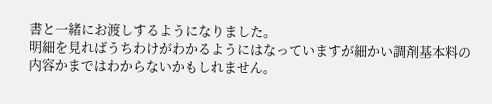書と一緒にお渡しするようになりました。
明細を見ればうちわけがわかるようにはなっていますが細かい調剤基本料の内容かまではわからないかもしれません。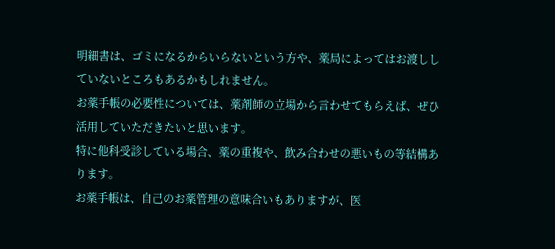明細書は、ゴミになるからいらないという方や、薬局によってはお渡ししていないところもあるかもしれません。
お薬手帳の必要性については、薬剤師の立場から言わせてもらえば、ぜひ活用していただきたいと思います。
特に他科受診している場合、薬の重複や、飲み合わせの悪いもの等結構あります。
お薬手帳は、自己のお薬管理の意味合いもありますが、医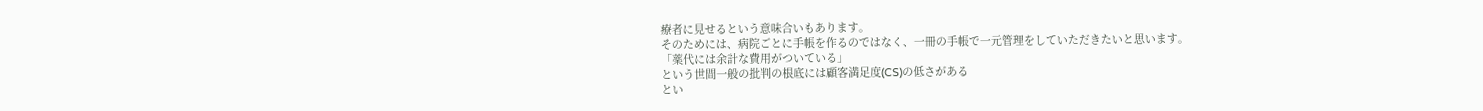療者に見せるという意味合いもあります。
そのためには、病院ごとに手帳を作るのではなく、一冊の手帳で一元管理をしていただきたいと思います。
「薬代には余計な費用がついている」
という世間一般の批判の根底には顧客満足度(CS)の低さがある
とい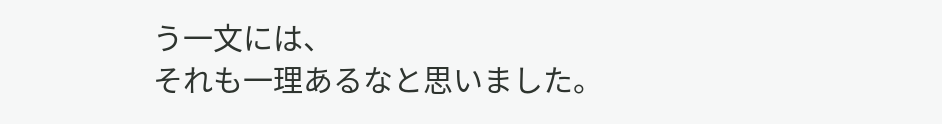う一文には、
それも一理あるなと思いました。